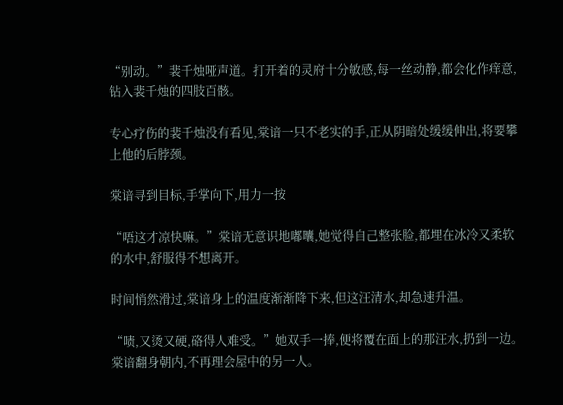“别动。”裴千烛哑声道。打开着的灵府十分敏感,每一丝动静,都会化作痒意,钻入裴千烛的四肢百骸。

专心疗伤的裴千烛没有看见,棠谙一只不老实的手,正从阴暗处缓缓伸出,将要攀上他的后脖颈。

棠谙寻到目标,手掌向下,用力一按

“唔这才凉快嘛。”棠谙无意识地嘟囔,她觉得自己整张脸,都埋在冰冷又柔软的水中,舒服得不想离开。

时间悄然滑过,棠谙身上的温度渐渐降下来,但这汪清水,却急速升温。

“啧,又烫又硬,硌得人难受。”她双手一捧,便将覆在面上的那汪水,扔到一边。棠谙翻身朝内,不再理会屋中的另一人。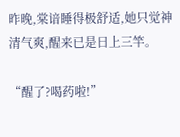昨晚,棠谙睡得极舒适,她只觉神清气爽,醒来已是日上三竿。

“醒了?喝药啦!”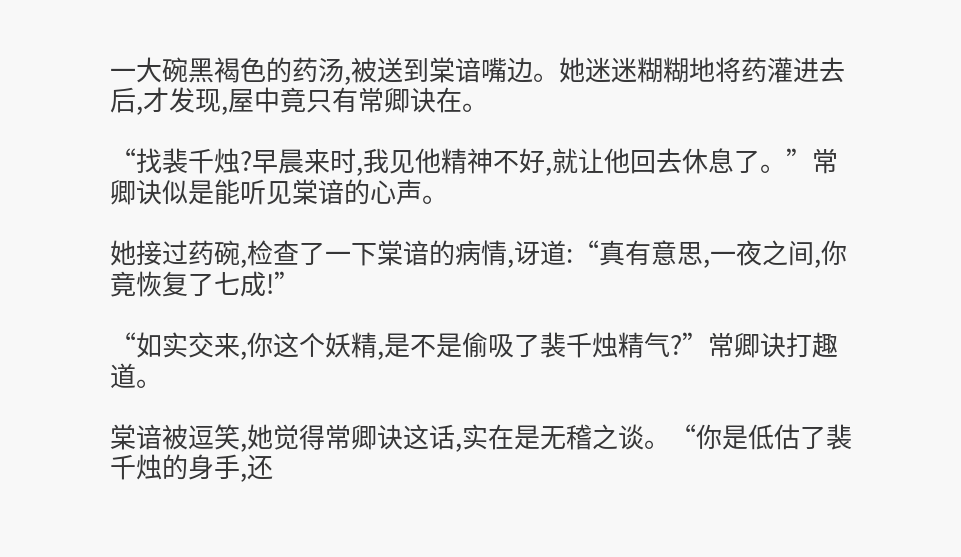一大碗黑褐色的药汤,被送到棠谙嘴边。她迷迷糊糊地将药灌进去后,才发现,屋中竟只有常卿诀在。

“找裴千烛?早晨来时,我见他精神不好,就让他回去休息了。”常卿诀似是能听见棠谙的心声。

她接过药碗,检查了一下棠谙的病情,讶道:“真有意思,一夜之间,你竟恢复了七成!”

“如实交来,你这个妖精,是不是偷吸了裴千烛精气?”常卿诀打趣道。

棠谙被逗笑,她觉得常卿诀这话,实在是无稽之谈。“你是低估了裴千烛的身手,还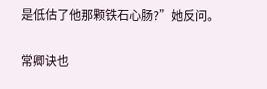是低估了他那颗铁石心肠?”她反问。

常卿诀也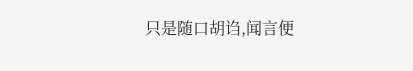只是随口胡诌,闻言便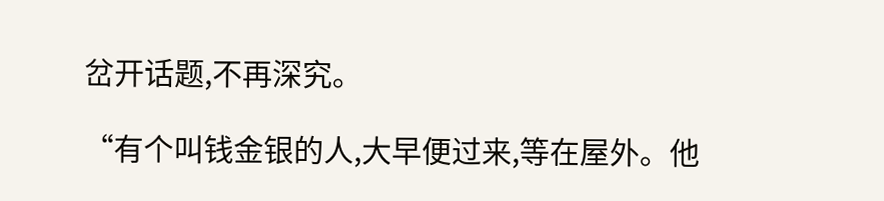岔开话题,不再深究。

“有个叫钱金银的人,大早便过来,等在屋外。他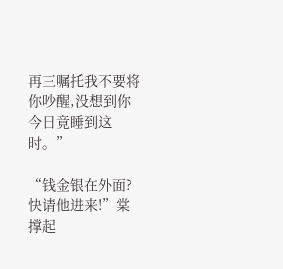再三嘱托我不要将你吵醒,没想到你今日竟睡到这时。”

“钱金银在外面?快请他进来!”棠撑起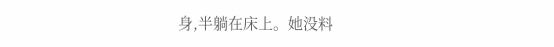身,半躺在床上。她没料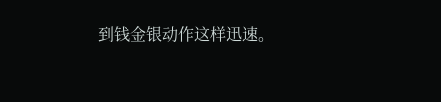到钱金银动作这样迅速。